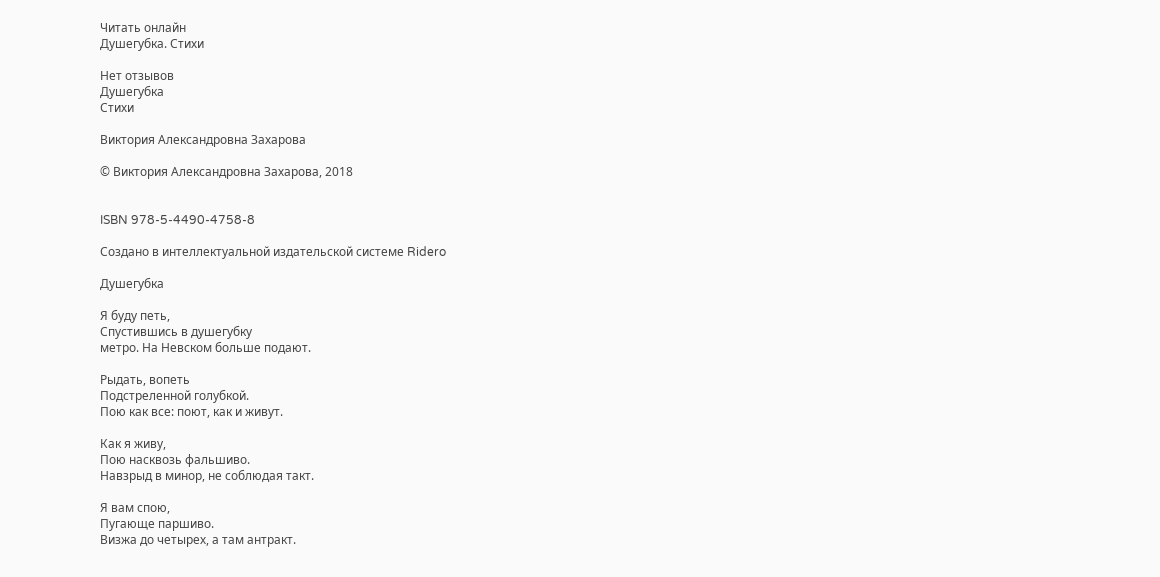Читать онлайн
Душегубка. Стихи

Нет отзывов
Душегубка
Стихи

Виктория Александровна Захарова

© Виктория Александровна Захарова, 2018


ISBN 978-5-4490-4758-8

Создано в интеллектуальной издательской системе Ridero

Душегубка

Я буду петь,
Спустившись в душегубку
метро. На Невском больше подают.

Рыдать, вопеть
Подстреленной голубкой.
Пою как все: поют, как и живут.

Как я живу,
Пою насквозь фальшиво.
Навзрыд в минор, не соблюдая такт.

Я вам спою,
Пугающе паршиво.
Визжа до четырех, а там антракт.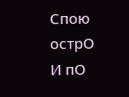Спою острО
И пО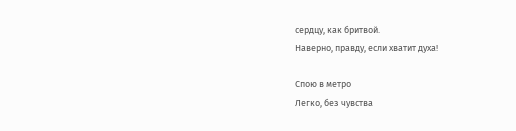сердцу, как бритвой.
Наверно, правду, если хватит духа!

Спою в метро
Легко, без чувства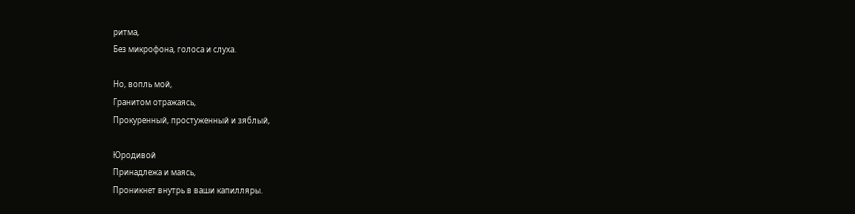ритма,
Без микрофона, голоса и слуха.

Но, вопль мой,
Гранитом отражаясь,
Прокуренный, простуженный и зяблый,

Юродивой
Принадлежа и маясь,
Проникнет внутрь в ваши капилляры.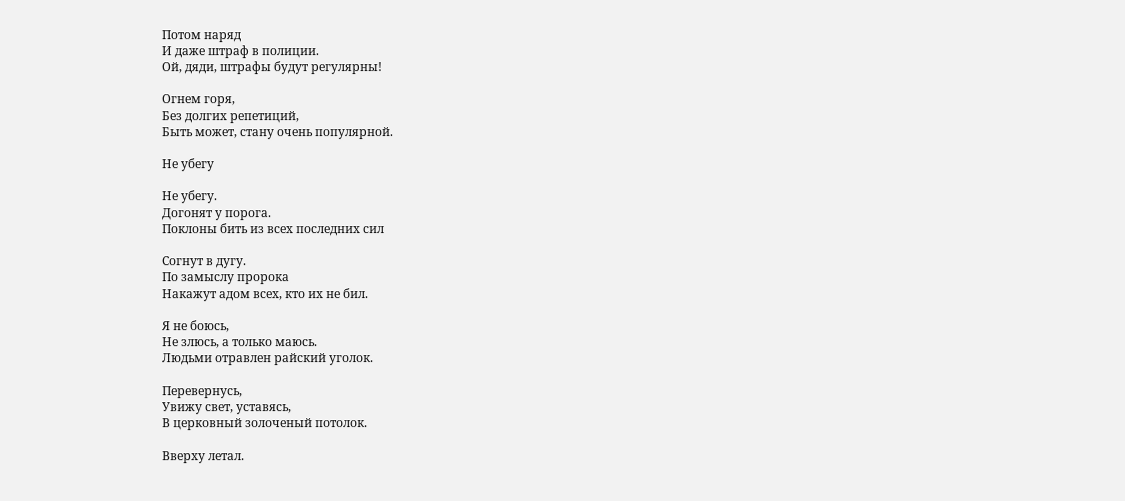Потом наряд
И даже штраф в полиции.
Ой, дяди, штрафы будут регулярны!

Огнем горя,
Без долгих репетиций,
Быть может, стану очень популярной.

Не убегу

Не убегу.
Догонят у порога.
Поклоны бить из всех последних сил

Согнут в дугу.
По замыслу пророка
Накажут адом всех, кто их не бил.

Я не боюсь,
Не злюсь, а только маюсь.
Людьми отравлен райский уголок.

Перевернусь,
Увижу свет, уставясь,
В церковный золоченый потолок.

Вверху летал.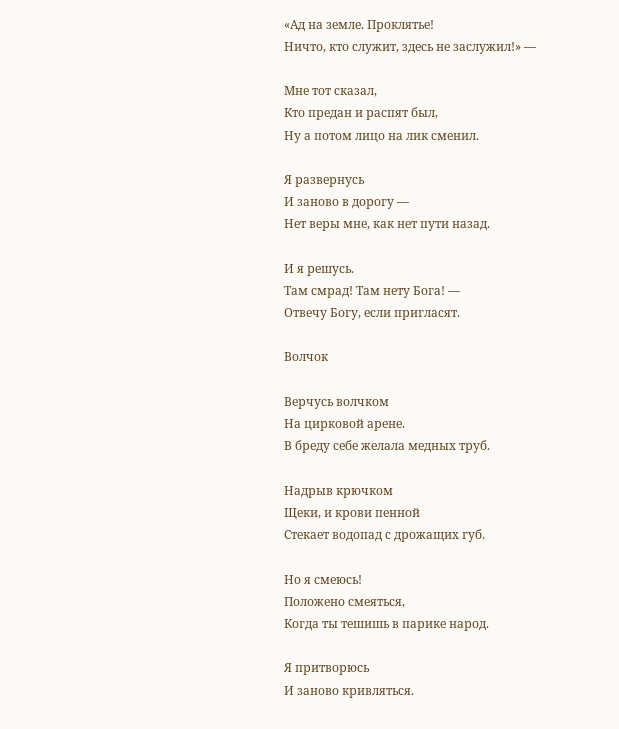«Ад на земле. Проклятье!
Ничто, кто служит, здесь не заслужил!» —

Мне тот сказал,
Кто предан и распят был,
Ну а потом лицо на лик сменил.

Я развернусь
И заново в дорогу —
Нет веры мне, как нет пути назад.

И я решусь.
Там смрад! Там нету Бога! —
Отвечу Богу, если пригласят.

Волчок

Верчусь волчком
На цирковой арене.
В бреду себе желала медных труб.

Надрыв крючком
Щеки, и крови пенной
Стекает водопад с дрожащих губ.

Но я смеюсь!
Положено смеяться,
Когда ты тешишь в парике народ.

Я притворюсь
И заново кривляться.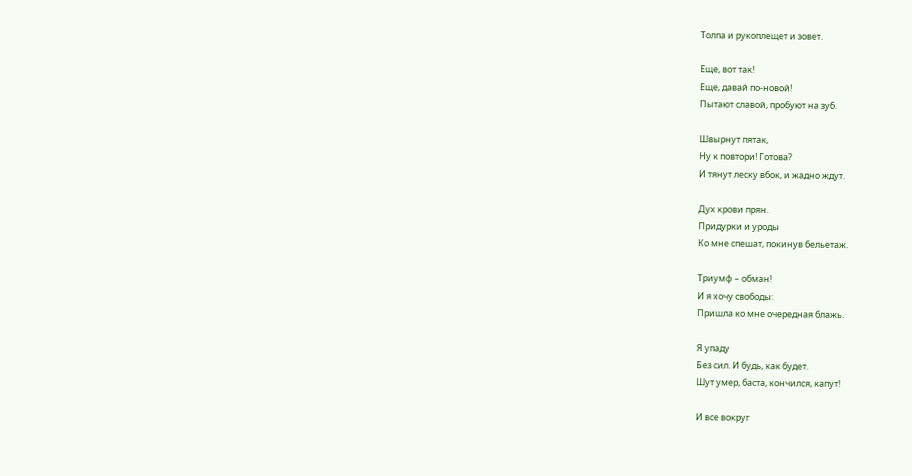Толпа и рукоплещет и зовет.

Еще, вот так!
Еще, давай по-новой!
Пытают славой, пробуют на зуб.

Швырнут пятак,
Ну к повтори! Готова?
И тянут леску вбок, и жадно ждут.

Дух крови прян.
Придурки и уроды
Ко мне спешат, покинув бельетаж.

Триумф – обман!
И я хочу свободы:
Пришла ко мне очередная блажь.

Я упаду
Без сил. И будь, как будет.
Шут умер, баста, кончился, капут!

И все вокруг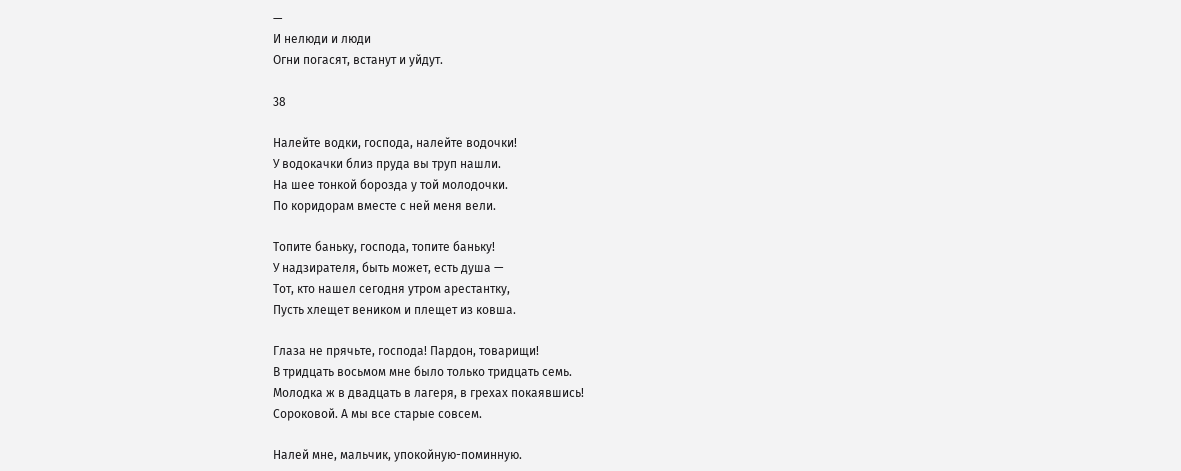—
И нелюди и люди
Огни погасят, встанут и уйдут.

38

Налейте водки, господа, налейте водочки!
У водокачки близ пруда вы труп нашли.
На шее тонкой борозда у той молодочки.
По коридорам вместе с ней меня вели.

Топите баньку, господа, топите баньку!
У надзирателя, быть может, есть душа —
Тот, кто нашел сегодня утром арестантку,
Пусть хлещет веником и плещет из ковша.

Глаза не прячьте, господа! Пардон, товарищи!
В тридцать восьмом мне было только тридцать семь.
Молодка ж в двадцать в лагеря, в грехах покаявшись!
Сороковой. А мы все старые совсем.

Налей мне, мальчик, упокойную-поминную.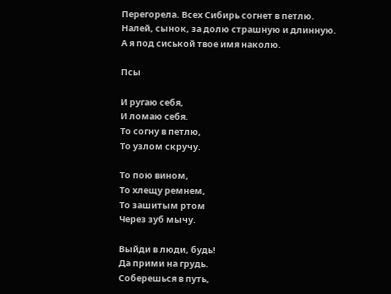Перегорела. Всех Сибирь согнет в петлю.
Налей, сынок, за долю страшную и длинную.
А я под сиськой твое имя наколю.

Псы

И ругаю себя,
И ломаю себя.
То согну в петлю,
То узлом скручу.

То пою вином,
То хлещу ремнем,
То зашитым ртом
Через зуб мычу.

Выйди в люди, будь!
Да прими на грудь.
Соберешься в путь,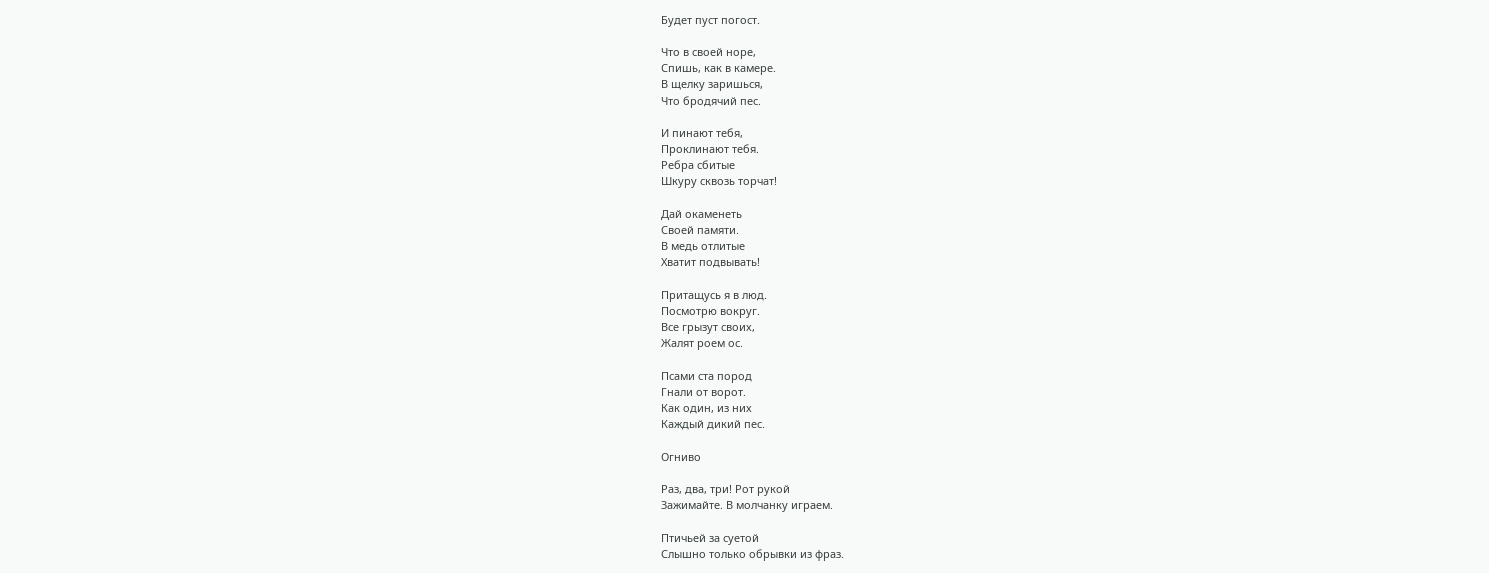Будет пуст погост.

Что в своей норе,
Спишь, как в камере.
В щелку заришься,
Что бродячий пес.

И пинают тебя,
Проклинают тебя.
Ребра сбитые
Шкуру сквозь торчат!

Дай окаменеть
Своей памяти.
В медь отлитые
Хватит подвывать!

Притащусь я в люд.
Посмотрю вокруг.
Все грызут своих,
Жалят роем ос.

Псами ста пород
Гнали от ворот.
Как один, из них
Каждый дикий пес.

Огниво

Раз, два, три! Рот рукой
Зажимайте. В молчанку играем.

Птичьей за суетой
Слышно только обрывки из фраз.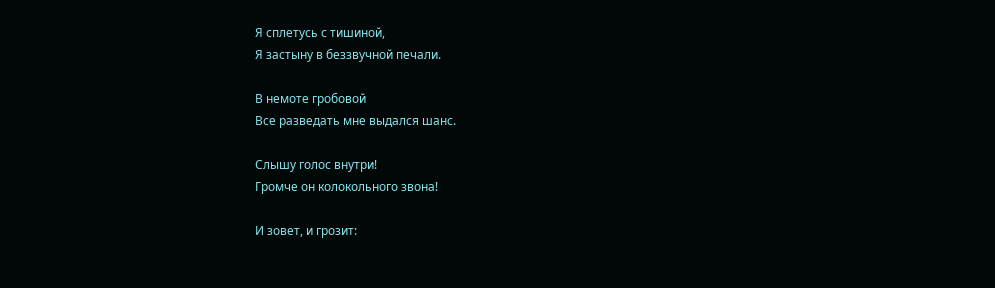Я сплетусь с тишиной,
Я застыну в беззвучной печали.

В немоте гробовой
Все разведать мне выдался шанс.

Слышу голос внутри!
Громче он колокольного звона!

И зовет, и грозит: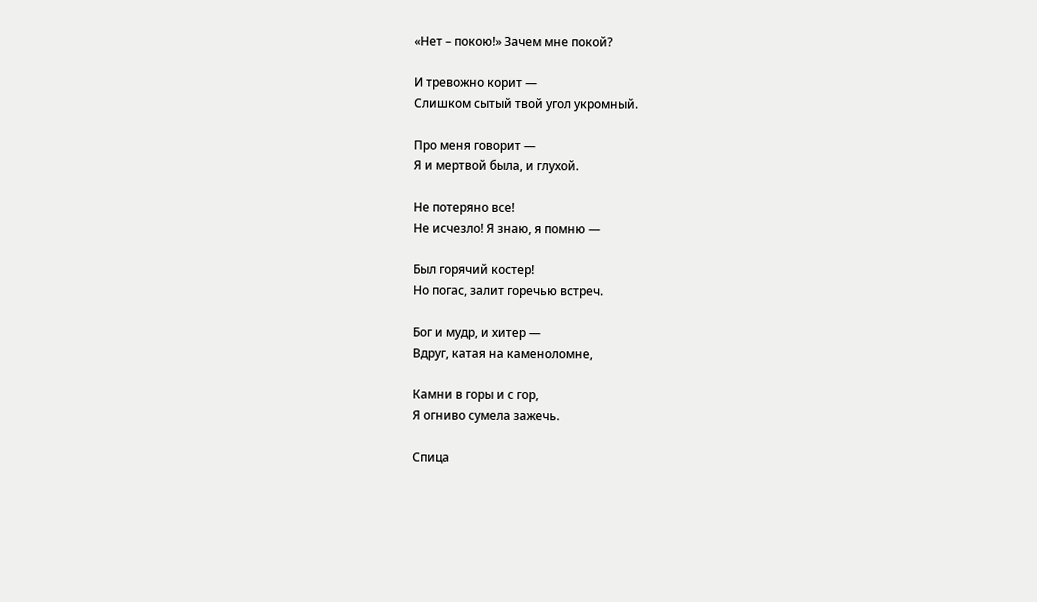«Нет – покою!» Зачем мне покой?

И тревожно корит —
Слишком сытый твой угол укромный.

Про меня говорит —
Я и мертвой была, и глухой.

Не потеряно все!
Не исчезло! Я знаю, я помню —

Был горячий костер!
Но погас, залит горечью встреч.

Бог и мудр, и хитер —
Вдруг, катая на каменоломне,

Камни в горы и с гор,
Я огниво сумела зажечь.

Спица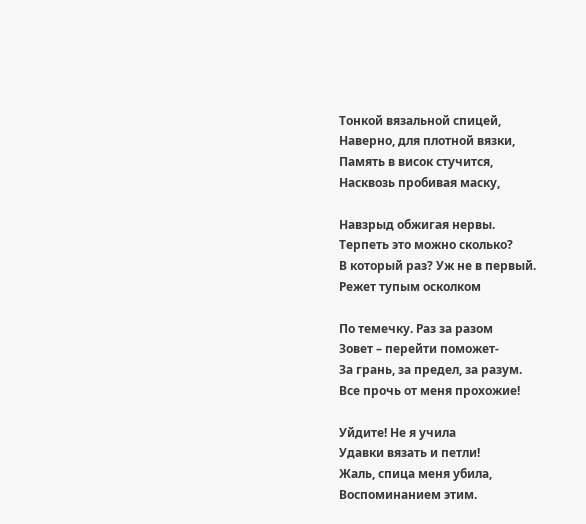Тонкой вязальной спицей,
Наверно, для плотной вязки,
Память в висок стучится,
Насквозь пробивая маску,

Навзрыд обжигая нервы.
Терпеть это можно сколько?
В который раз? Уж не в первый.
Режет тупым осколком

По темечку. Раз за разом
Зовет – перейти поможет-
За грань, за предел, за разум.
Все прочь от меня прохожие!

Уйдите! Не я учила
Удавки вязать и петли!
Жаль, спица меня убила,
Воспоминанием этим.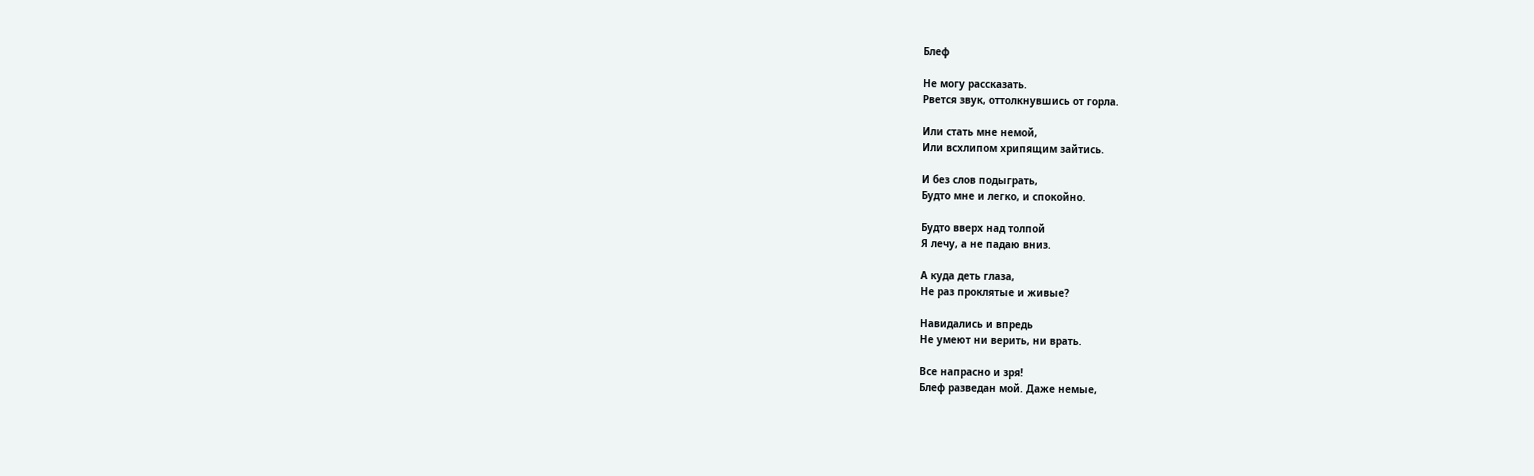Блеф

Не могу рассказать.
Рвется звук, оттолкнувшись от горла.

Или стать мне немой,
Или всхлипом хрипящим зайтись.

И без слов подыграть,
Будто мне и легко, и спокойно.

Будто вверх над толпой
Я лечу, а не падаю вниз.

А куда деть глаза,
Не раз проклятые и живые?

Навидались и впредь
Не умеют ни верить, ни врать.

Все напрасно и зря!
Блеф разведан мой. Даже немые,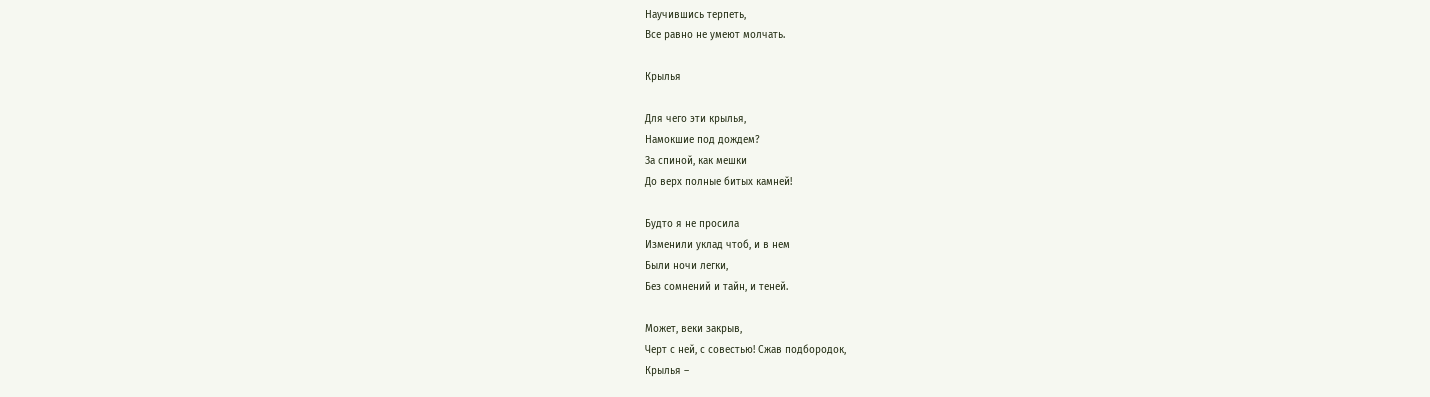Научившись терпеть,
Все равно не умеют молчать.

Крылья

Для чего эти крылья,
Намокшие под дождем?
За спиной, как мешки
До верх полные битых камней!

Будто я не просила
Изменили уклад чтоб, и в нем
Были ночи легки,
Без сомнений и тайн, и теней.

Может, веки закрыв,
Черт с ней, с совестью! Сжав подбородок,
Крылья –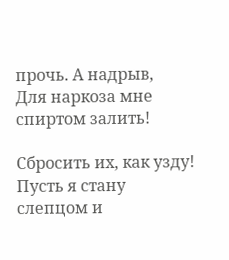прочь. А надрыв,
Для наркоза мне спиртом залить!

Сбросить их, как узду!
Пусть я стану слепцом и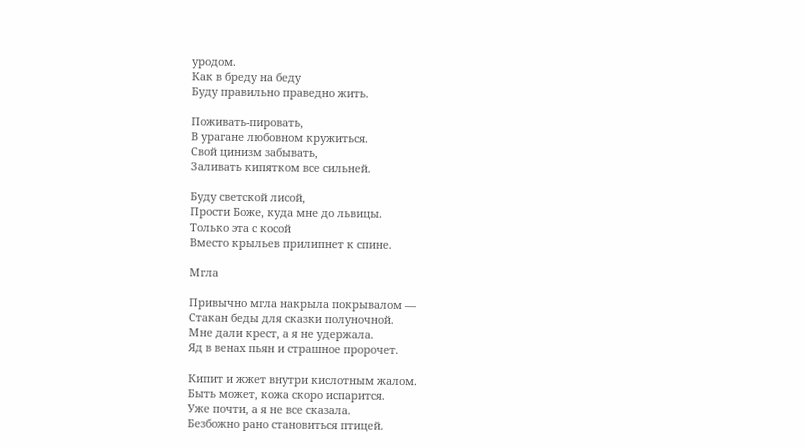уродом.
Как в бреду на беду
Буду правильно праведно жить.

Поживать-пировать,
В урагане любовном кружиться.
Свой цинизм забывать,
Заливать кипятком все сильней.

Буду светской лисой,
Прости Боже, куда мне до львицы.
Только эта с косой
Вместо крыльев прилипнет к спине.

Мгла

Привычно мгла накрыла покрывалом —
Стакан беды для сказки полуночной.
Мне дали крест, а я не удержала.
Яд в венах пьян и страшное пророчет.

Кипит и жжет внутри кислотным жалом.
Быть может, кожа скоро испарится.
Уже почти, а я не все сказала.
Безбожно рано становиться птицей.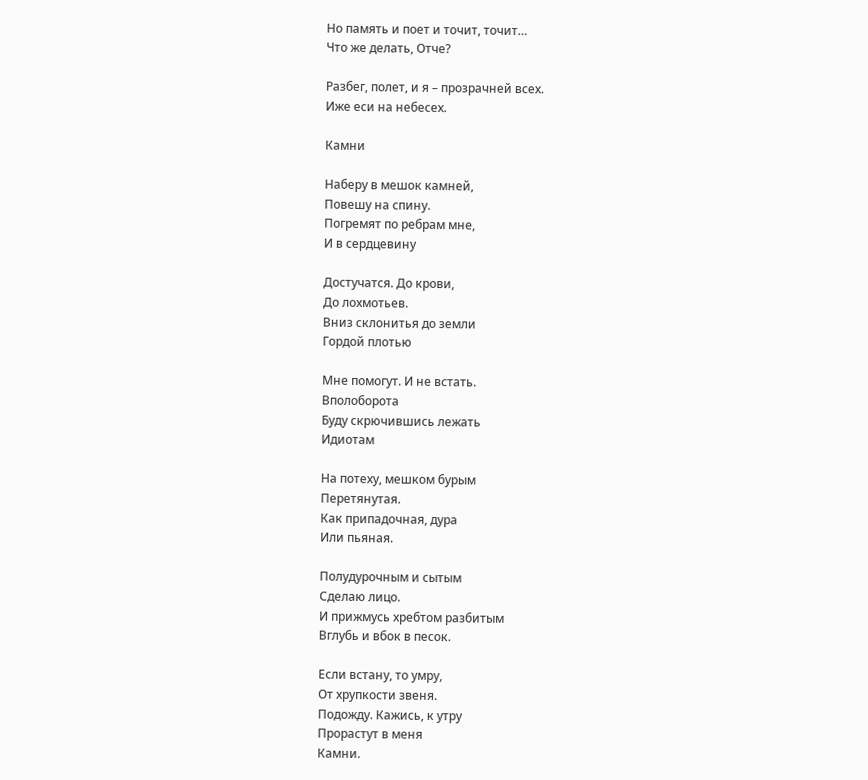Но память и поет и точит, точит…
Что же делать, Отче?

Разбег, полет, и я – прозрачней всех.
Иже еси на небесех.

Камни

Наберу в мешок камней,
Повешу на спину.
Погремят по ребрам мне,
И в сердцевину

Достучатся. До крови,
До лохмотьев.
Вниз склонитья до земли
Гордой плотью

Мне помогут. И не встать.
Вполоборота
Буду скрючившись лежать
Идиотам

На потеху, мешком бурым
Перетянутая.
Как припадочная, дура
Или пьяная.

Полудурочным и сытым
Сделаю лицо.
И прижмусь хребтом разбитым
Вглубь и вбок в песок.

Если встану, то умру,
От хрупкости звеня.
Подожду. Кажись, к утру
Прорастут в меня
Камни.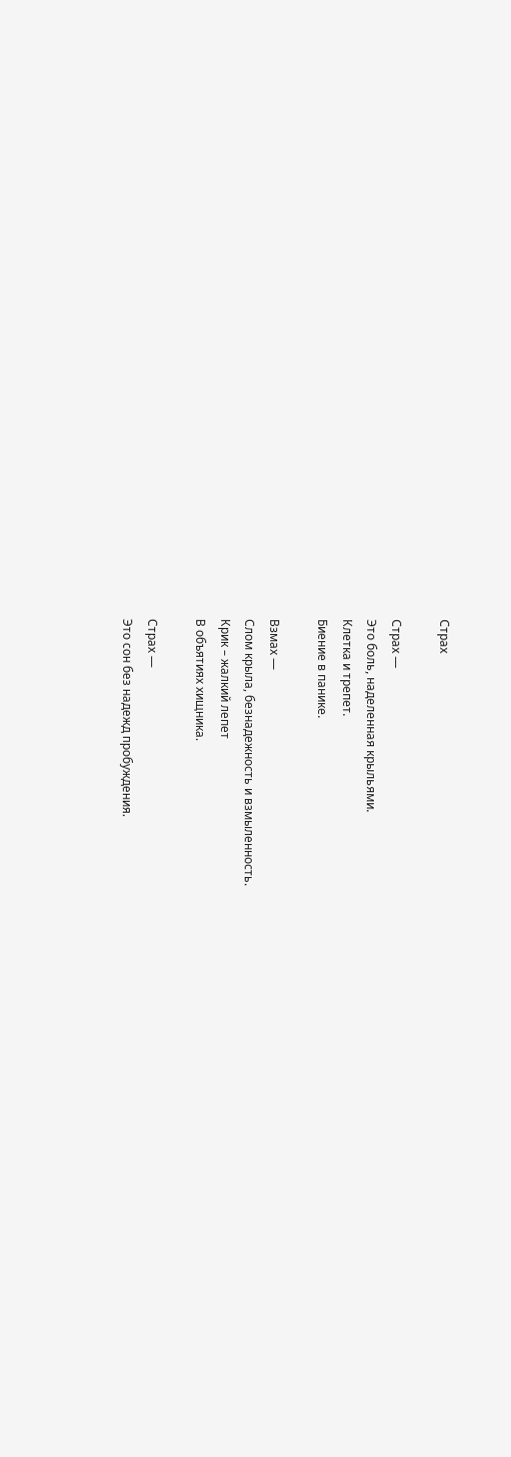Страх

Страх —
Это боль, наделенная крыльями.
Клетка и трепет.
Биение в панике.

Взмах —
Слом крыла, безнадежность и взмыленность.
Крик – жалкий лепет
В объятиях хищника.

Страх —
Это сон без надежд пробуждения.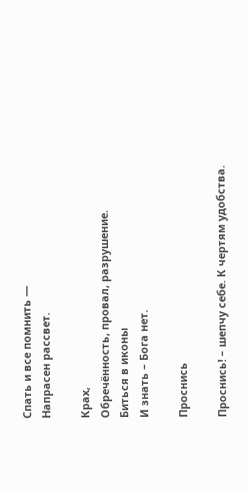Спать и все помнить —
Напрасен рассвет.

Крах,
Обречённость, провал, разрушение.
Биться в иконы
И знать – Бога нет.

Проснись

Проснись! – шепчу себе. К чертям удобства.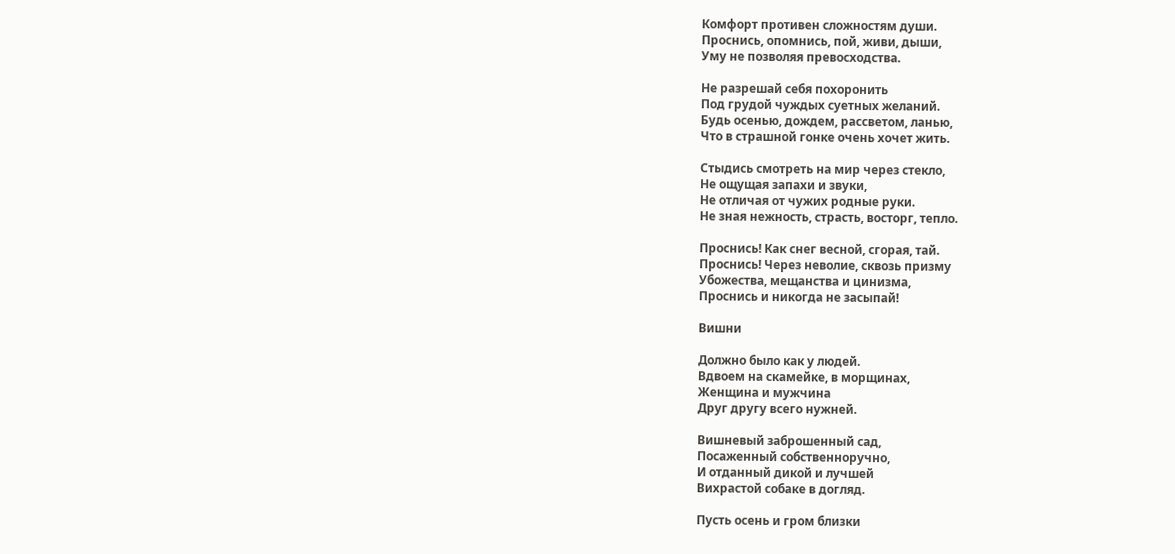Комфорт противен сложностям души.
Проснись, опомнись, пой, живи, дыши,
Уму не позволяя превосходства.

Не разрешай себя похоронить
Под грудой чуждых суетных желаний.
Будь осенью, дождем, рассветом, ланью,
Что в страшной гонке очень хочет жить.

Стыдись смотреть на мир через стекло,
Не ощущая запахи и звуки,
Не отличая от чужих родные руки.
Не зная нежность, страсть, восторг, тепло.

Проснись! Как снег весной, сгорая, тай.
Проснись! Через неволие, сквозь призму
Убожества, мещанства и цинизма,
Проснись и никогда не засыпай!

Вишни

Должно было как у людей.
Вдвоем на скамейке, в морщинах,
Женщина и мужчина
Друг другу всего нужней.

Вишневый заброшенный сад,
Посаженный собственноручно,
И отданный дикой и лучшей
Вихрастой собаке в догляд.

Пусть осень и гром близки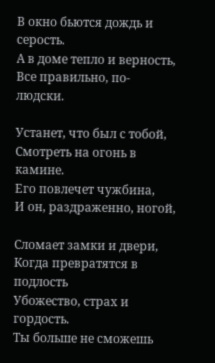В окно бьются дождь и серость.
А в доме тепло и верность,
Все правильно, по-людски.

Устанет, что был с тобой,
Смотреть на огонь в камине.
Его повлечет чужбина,
И он, раздраженно, ногой,

Сломает замки и двери,
Когда превратятся в подлость
Убожество, страх и гордость.
Ты больше не сможешь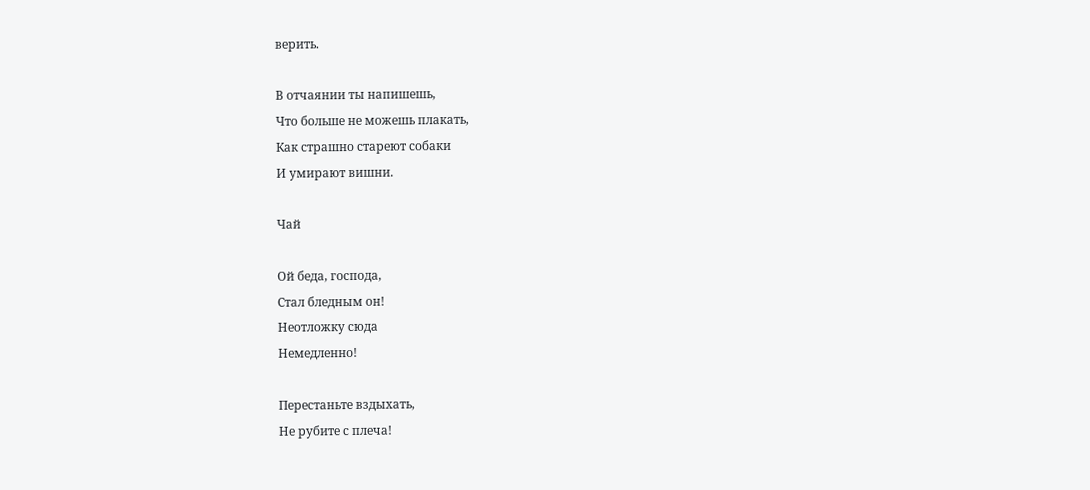верить.

В отчаянии ты напишешь,
Что больше не можешь плакать,
Как страшно стареют собаки
И умирают вишни.

Чай

Ой беда, господа,
Стал бледным он!
Неотложку сюда
Немедленно!

Перестаньте вздыхать,
Не рубите с плеча!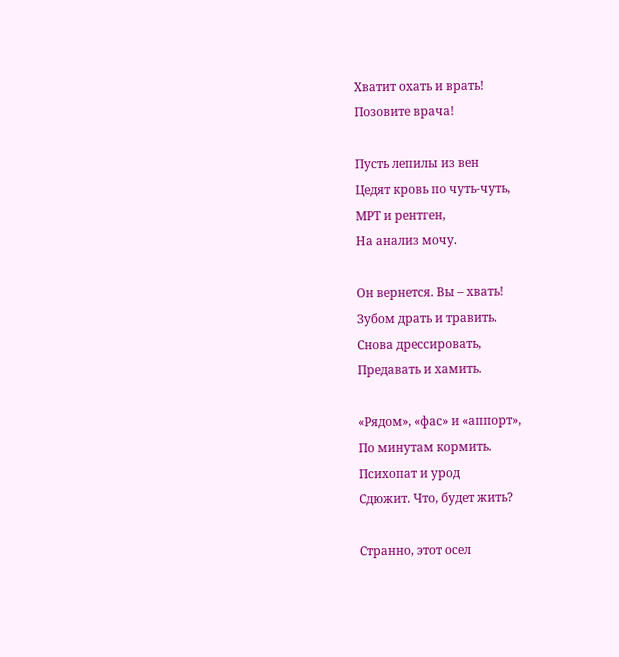Хватит охать и врать!
Позовите врача!

Пусть лепилы из вен
Цедят кровь по чуть-чуть,
МРТ и рентген,
На анализ мочу.

Он вернется. Вы – хвать!
Зубом драть и травить.
Снова дрессировать,
Предавать и хамить.

«Рядом», «фас» и «аппорт»,
По минутам кормить.
Психопат и урод
Сдюжит. Что, будет жить?

Странно, этот осел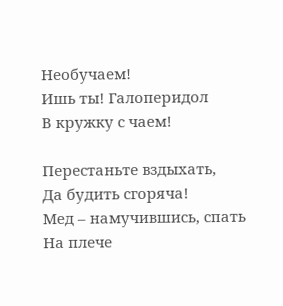Необучаем!
Ишь ты! Галоперидол
В кружку с чаем!

Перестаньте вздыхать,
Да будить сгоряча!
Мед – намучившись, спать
На плече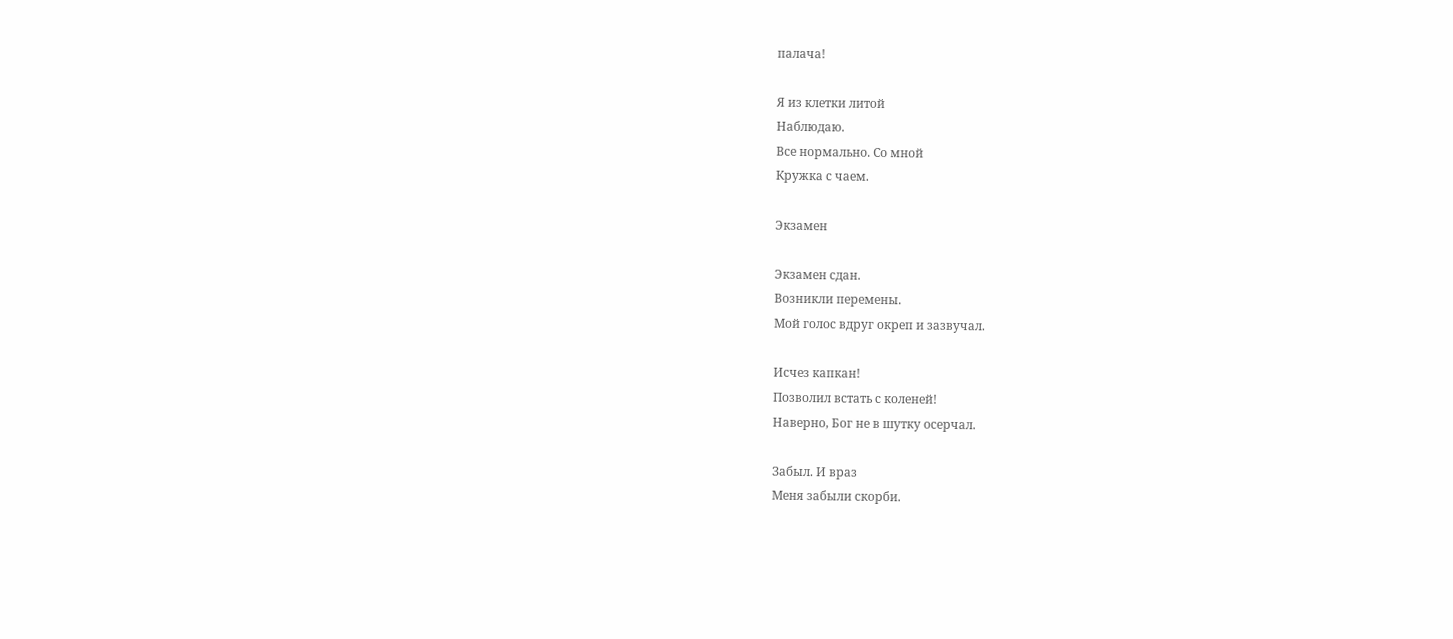палача!

Я из клетки литой
Наблюдаю.
Все нормально. Со мной
Кружка с чаем.

Экзамен

Экзамен сдан.
Возникли перемены.
Мой голос вдруг окреп и зазвучал.

Исчез капкан!
Позволил встать с коленей!
Наверно, Бог не в шутку осерчал.

Забыл. И враз
Меня забыли скорби.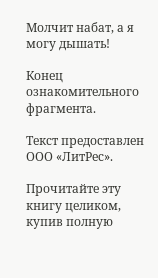Молчит набат, а я могу дышать!

Конец ознакомительного фрагмента.

Текст предоставлен ООО «ЛитРес».

Прочитайте эту книгу целиком, купив полную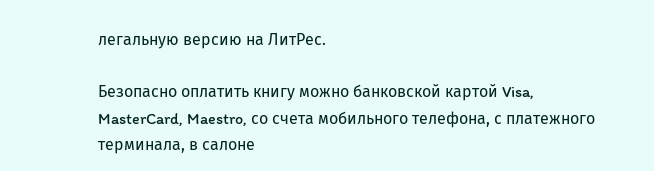легальную версию на ЛитРес.

Безопасно оплатить книгу можно банковской картой Visa, MasterCard, Maestro, со счета мобильного телефона, с платежного терминала, в салоне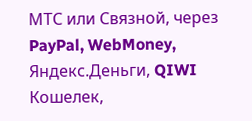МТС или Связной, через PayPal, WebMoney, Яндекс.Деньги, QIWI Кошелек,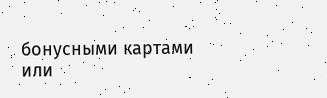бонусными картами или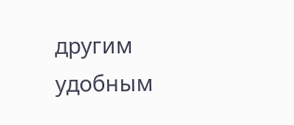другим удобным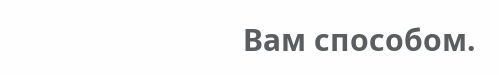Вам способом.